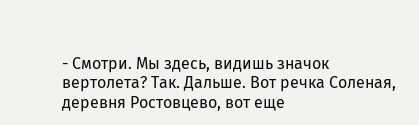- Смотри. Мы здесь, видишь значок вертолета? Так. Дальше. Вот речка Соленая, деревня Ростовцево, вот еще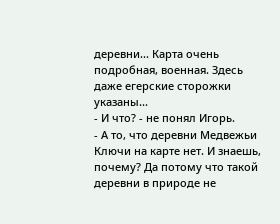деревни... Карта очень подробная, военная. Здесь даже егерские сторожки указаны...
- И что? - не понял Игорь.
- А то, что деревни Медвежьи Ключи на карте нет. И знаешь, почему? Да потому что такой деревни в природе не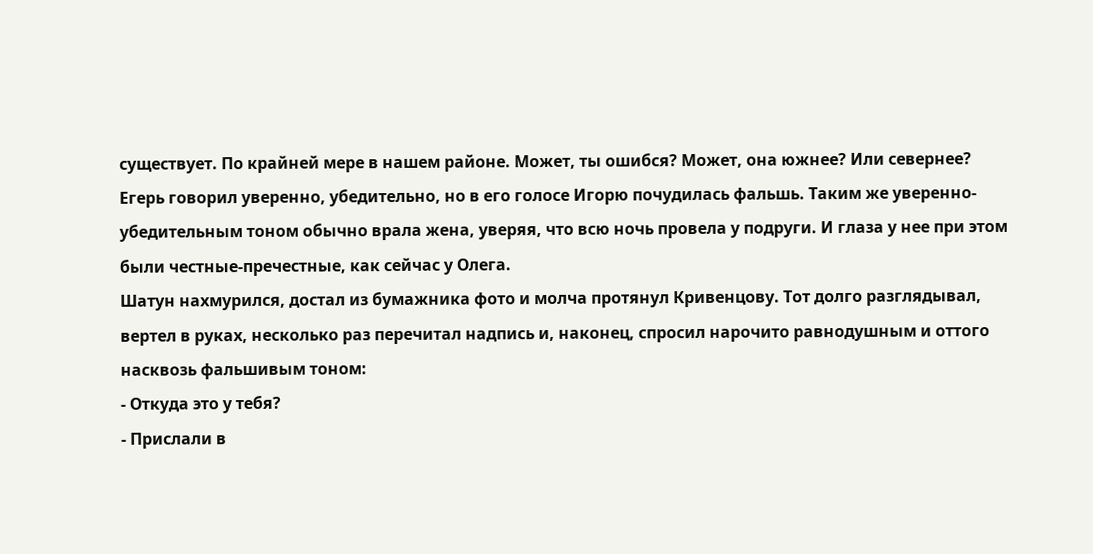существует. По крайней мере в нашем районе. Может, ты ошибся? Может, она южнее? Или севернее?
Егерь говорил уверенно, убедительно, но в его голосе Игорю почудилась фальшь. Таким же уверенно-убедительным тоном обычно врала жена, уверяя, что всю ночь провела у подруги. И глаза у нее при этом были честные-пречестные, как сейчас у Олега.
Шатун нахмурился, достал из бумажника фото и молча протянул Кривенцову. Тот долго разглядывал, вертел в руках, несколько раз перечитал надпись и, наконец, спросил нарочито равнодушным и оттого насквозь фальшивым тоном:
- Откуда это у тебя?
- Прислали в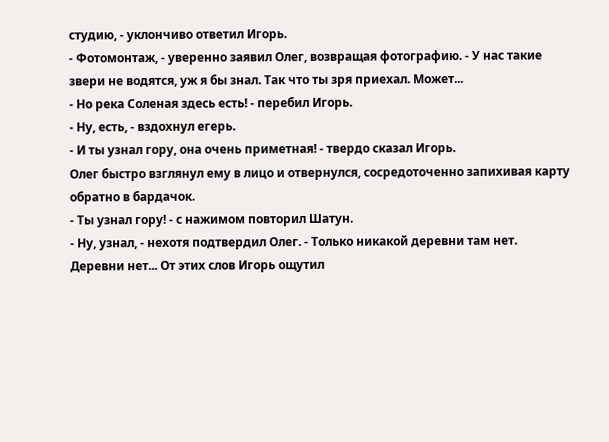студию, - уклончиво ответил Игорь.
- Фотомонтаж, - уверенно заявил Олег, возвращая фотографию. - У нас такие звери не водятся, уж я бы знал. Так что ты зря приехал. Может...
- Но река Соленая здесь есть! - перебил Игорь.
- Ну, есть, - вздохнул егерь.
- И ты узнал гору, она очень приметная! - твердо сказал Игорь.
Олег быстро взглянул ему в лицо и отвернулся, сосредоточенно запихивая карту обратно в бардачок.
- Ты узнал гору! - с нажимом повторил Шатун.
- Ну, узнал, - нехотя подтвердил Олег. - Только никакой деревни там нет.
Деревни нет... От этих слов Игорь ощутил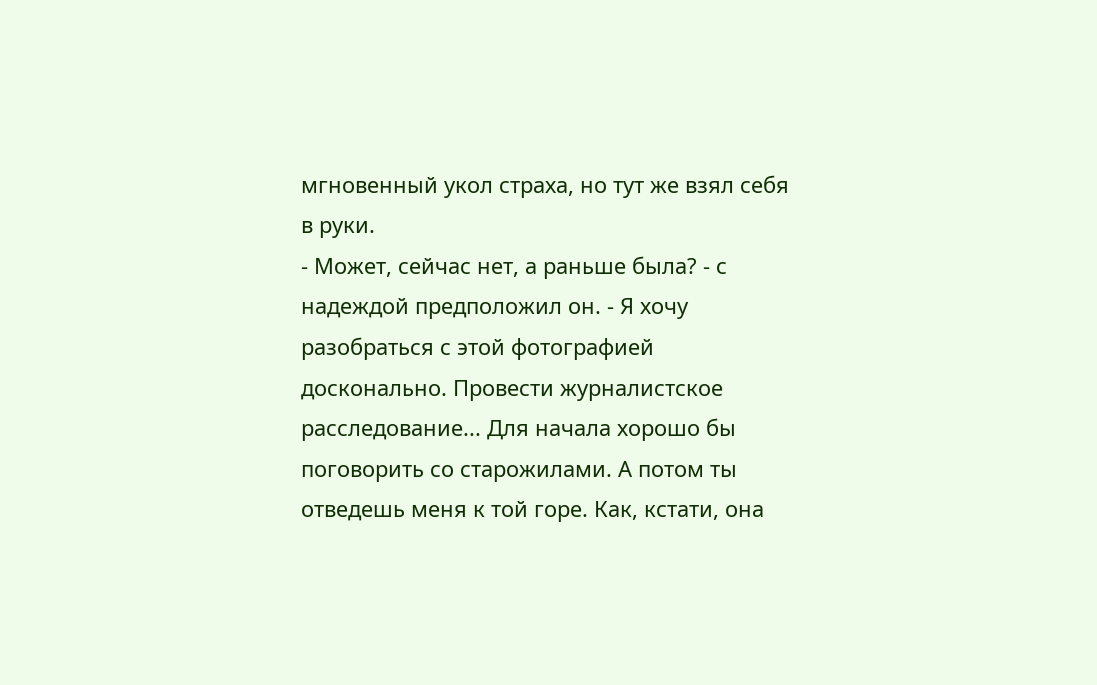мгновенный укол страха, но тут же взял себя в руки.
- Может, сейчас нет, а раньше была? - с надеждой предположил он. - Я хочу разобраться с этой фотографией досконально. Провести журналистское расследование... Для начала хорошо бы поговорить со старожилами. А потом ты отведешь меня к той горе. Как, кстати, она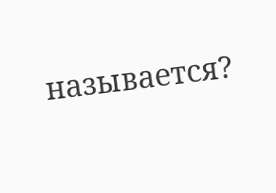называется?